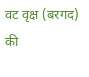वट वृक्ष (बरगद) की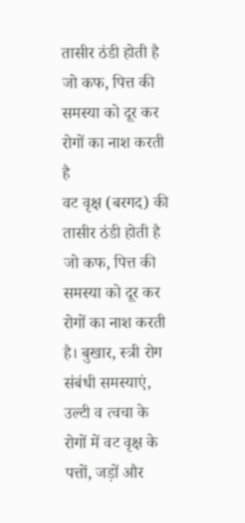तासीर ठंडी होती है जो कफ, पित्त की समस्या को दूर कर रोगों का नाश करती है
वट वृक्ष (बरगद) की तासीर ठंडी होती है जो कफ, पित्त की समस्या को दूर कर रोगों का नाश करती है। बुखार, स्त्री रोग संबंधी समस्याएं, उल्टी व त्वचा के रोगों में वट वृक्ष के पत्तों, जड़ों और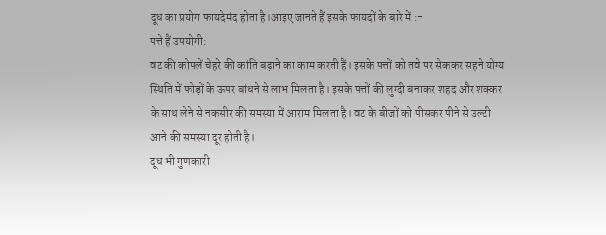दूध का प्रयोग फायदेमंद होता है।आइए जानते हैं इसके फायदों के बारे में :-
पत्ते हैं उपयोगी:
वट की कोपलें चेहरे की कांति बढ़ाने का काम करती हैं। इसके पत्तों को तवे पर सेककर सहने योग्य स्थिति में फोड़ों के ऊपर बांधने से लाभ मिलता है। इसके पत्तों की लुग्दी बनाकर शहद और शक्कर के साथ लेने से नकसीर की समस्या में आराम मिलता है। वट के बीजों को पीसकर पीने से उल्टी आने की समस्या दूर होती है।
दूध भी गुणकारी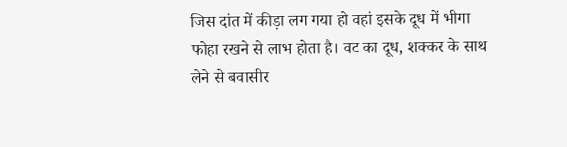जिस दांत में कीड़ा लग गया हो वहां इसके दूध में भीगा फोहा रखने से लाभ होता है। वट का दूध, शक्कर के साथ लेने से बवासीर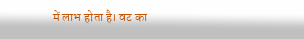में लाभ होता है। वट का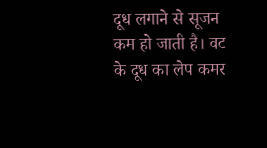दूध लगाने से सूजन कम हो जाती है। वट के दूध का लेप कमर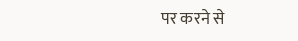पर करने से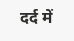दर्द में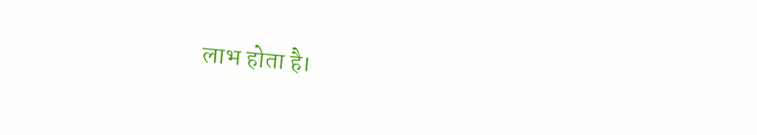लाभ होता है।